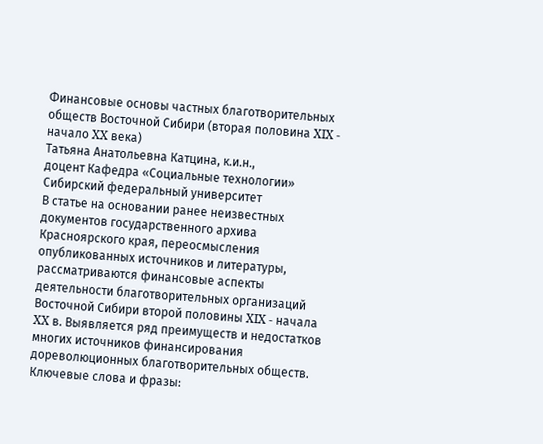Финансовые основы частных благотворительных обществ Восточной Сибири (вторая половина XIX - начало XX века)
Татьяна Анатольевна Катцина, к.и.н.,
доцент Кафедра «Социальные технологии»
Сибирский федеральный университет
В статье на основании ранее неизвестных документов государственного архива Красноярского края, переосмысления опубликованных источников и литературы, рассматриваются финансовые аспекты деятельности благотворительных организаций Восточной Сибири второй половины XIX - начала XX в. Выявляется ряд преимуществ и недостатков многих источников финансирования дореволюционных благотворительных обществ.
Ключевые слова и фразы: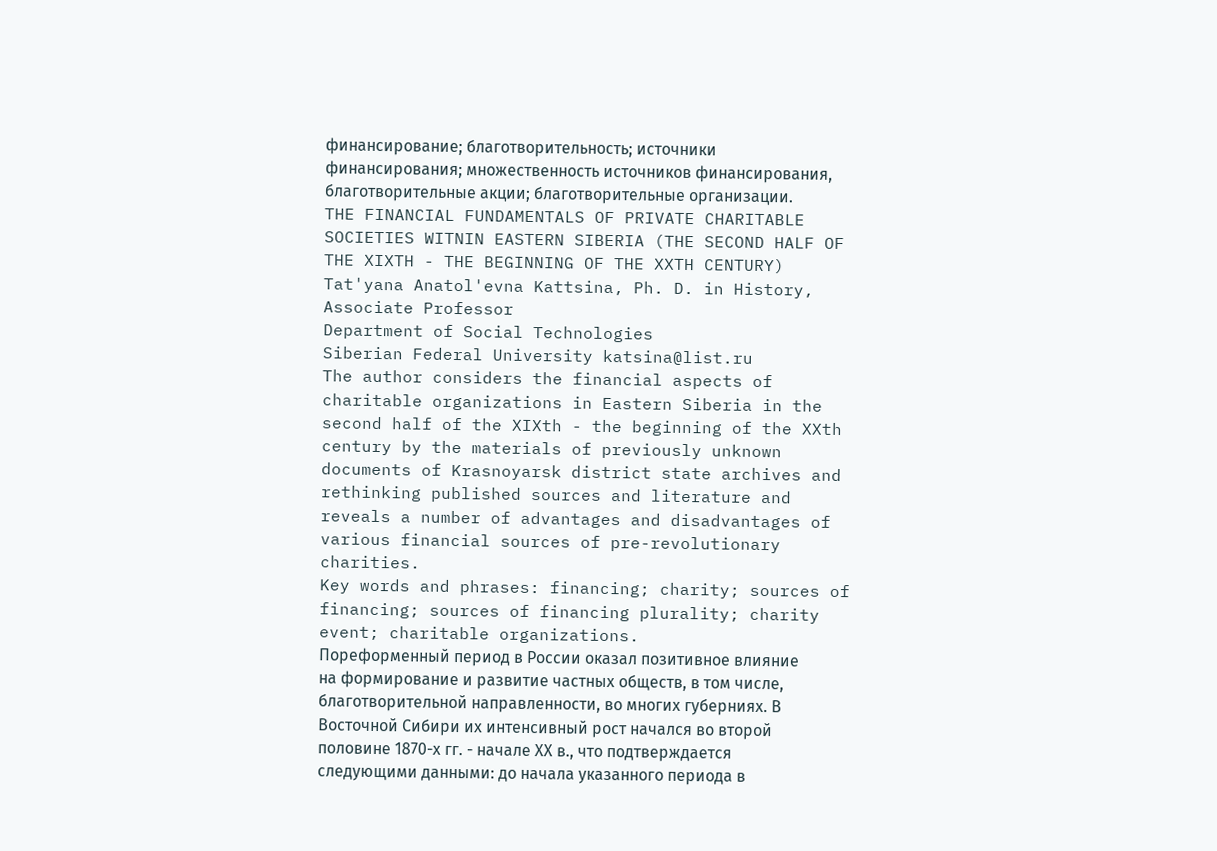финансирование; благотворительность; источники финансирования; множественность источников финансирования, благотворительные акции; благотворительные организации.
THE FINANCIAL FUNDAMENTALS OF PRIVATE CHARITABLE SOCIETIES WITNIN EASTERN SIBERIA (THE SECOND HALF OF THE XIXTH - THE BEGINNING OF THE XXTH CENTURY)
Tat'yana Anatol'evna Kattsina, Ph. D. in History, Associate Professor
Department of Social Technologies
Siberian Federal University katsina@list.ru
The author considers the financial aspects of charitable organizations in Eastern Siberia in the second half of the XIXth - the beginning of the XXth century by the materials of previously unknown documents of Krasnoyarsk district state archives and rethinking published sources and literature and reveals a number of advantages and disadvantages of various financial sources of pre-revolutionary charities.
Key words and phrases: financing; charity; sources of financing; sources of financing plurality; charity event; charitable organizations.
Пореформенный период в России оказал позитивное влияние на формирование и развитие частных обществ, в том числе, благотворительной направленности, во многих губерниях. В Восточной Сибири их интенсивный рост начался во второй половине 1870-х гг. - начале ХХ в., что подтверждается следующими данными: до начала указанного периода в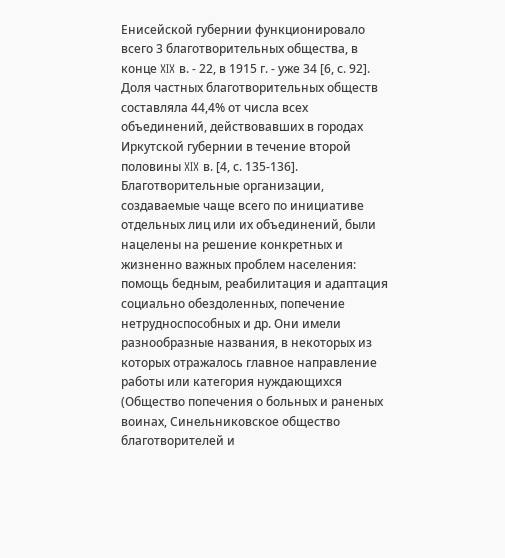Енисейской губернии функционировало всего 3 благотворительных общества, в конце XIX в. - 22, в 1915 г. - уже 34 [6, с. 92]. Доля частных благотворительных обществ составляла 44,4% от числа всех объединений, действовавших в городах Иркутской губернии в течение второй половины XIX в. [4, с. 135-136].
Благотворительные организации, создаваемые чаще всего по инициативе отдельных лиц или их объединений, были нацелены на решение конкретных и жизненно важных проблем населения: помощь бедным, реабилитация и адаптация социально обездоленных, попечение нетрудноспособных и др. Они имели разнообразные названия, в некоторых из которых отражалось главное направление работы или категория нуждающихся (Общество попечения о больных и раненых воинах, Синельниковское общество благотворителей и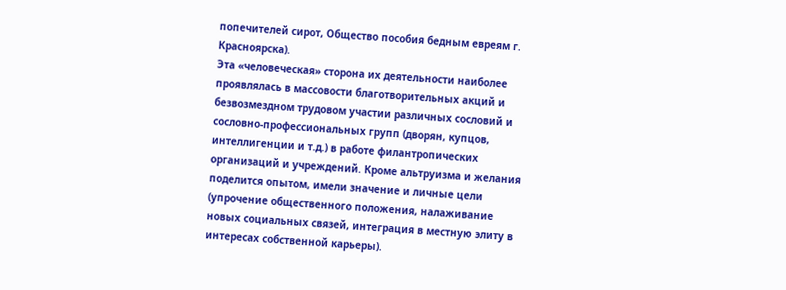попечителей сирот, Общество пособия бедным евреям г. Красноярска).
Эта «человеческая» сторона их деятельности наиболее проявлялась в массовости благотворительных акций и безвозмездном трудовом участии различных сословий и сословно-профессиональных групп (дворян, купцов, интеллигенции и т.д.) в работе филантропических организаций и учреждений. Кроме альтруизма и желания поделится опытом, имели значение и личные цели (упрочение общественного положения, налаживание новых социальных связей, интеграция в местную элиту в интересах собственной карьеры).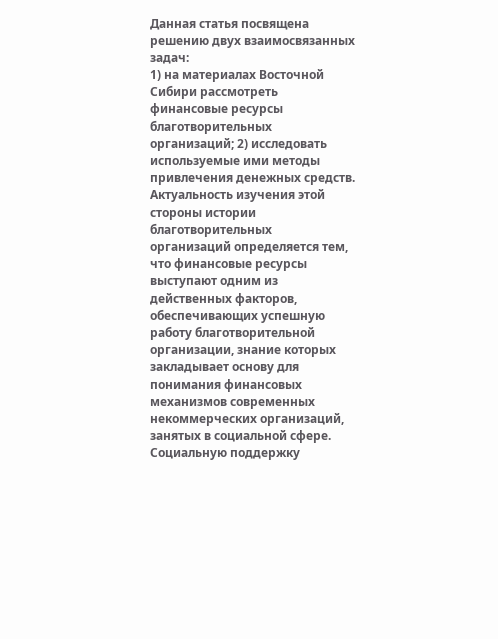Данная статья посвящена решению двух взаимосвязанных задач:
1) на материалах Восточной Сибири рассмотреть финансовые ресурсы благотворительных организаций; 2) исследовать используемые ими методы привлечения денежных средств.
Актуальность изучения этой стороны истории благотворительных организаций определяется тем, что финансовые ресурсы выступают одним из действенных факторов, обеспечивающих успешную работу благотворительной организации, знание которых закладывает основу для понимания финансовых механизмов современных некоммерческих организаций, занятых в социальной сфере.
Социальную поддержку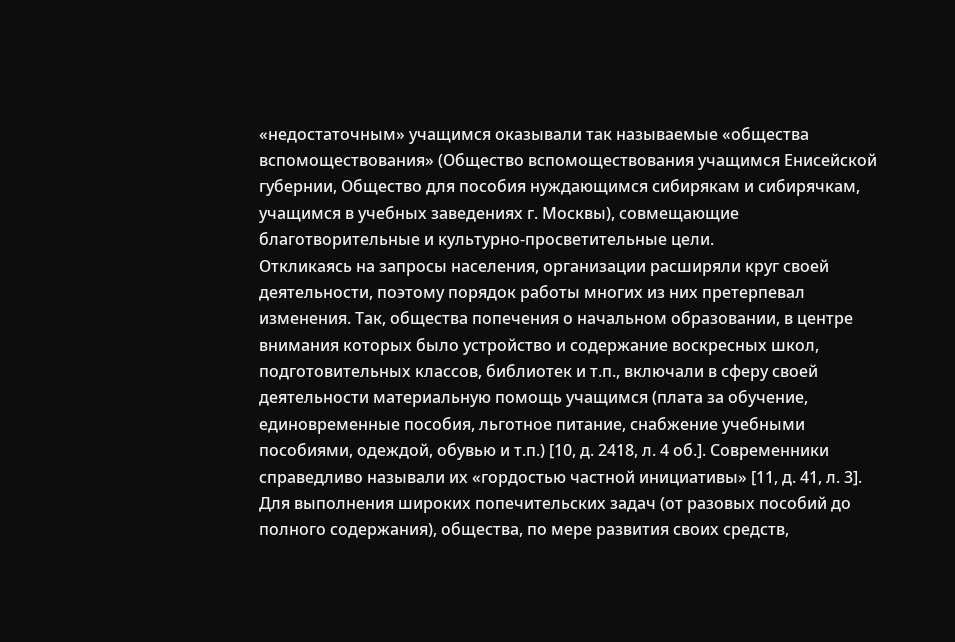«недостаточным» учащимся оказывали так называемые «общества вспомоществования» (Общество вспомоществования учащимся Енисейской губернии, Общество для пособия нуждающимся сибирякам и сибирячкам, учащимся в учебных заведениях г. Москвы), совмещающие благотворительные и культурно-просветительные цели.
Откликаясь на запросы населения, организации расширяли круг своей деятельности, поэтому порядок работы многих из них претерпевал изменения. Так, общества попечения о начальном образовании, в центре внимания которых было устройство и содержание воскресных школ, подготовительных классов, библиотек и т.п., включали в сферу своей деятельности материальную помощь учащимся (плата за обучение, единовременные пособия, льготное питание, снабжение учебными пособиями, одеждой, обувью и т.п.) [10, д. 2418, л. 4 об.]. Современники справедливо называли их «гордостью частной инициативы» [11, д. 41, л. 3].
Для выполнения широких попечительских задач (от разовых пособий до полного содержания), общества, по мере развития своих средств,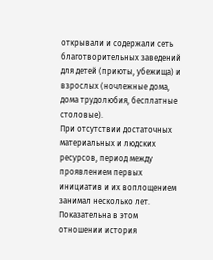открывали и содержали сеть благотворительных заведений для детей (приюты, убежища) и взрослых (ночлежные дома, дома трудолюбия, бесплатные столовые).
При отсутствии достаточных материальных и людских ресурсов, период между проявлением первых инициатив и их воплощением занимал несколько лет. Показательна в этом отношении история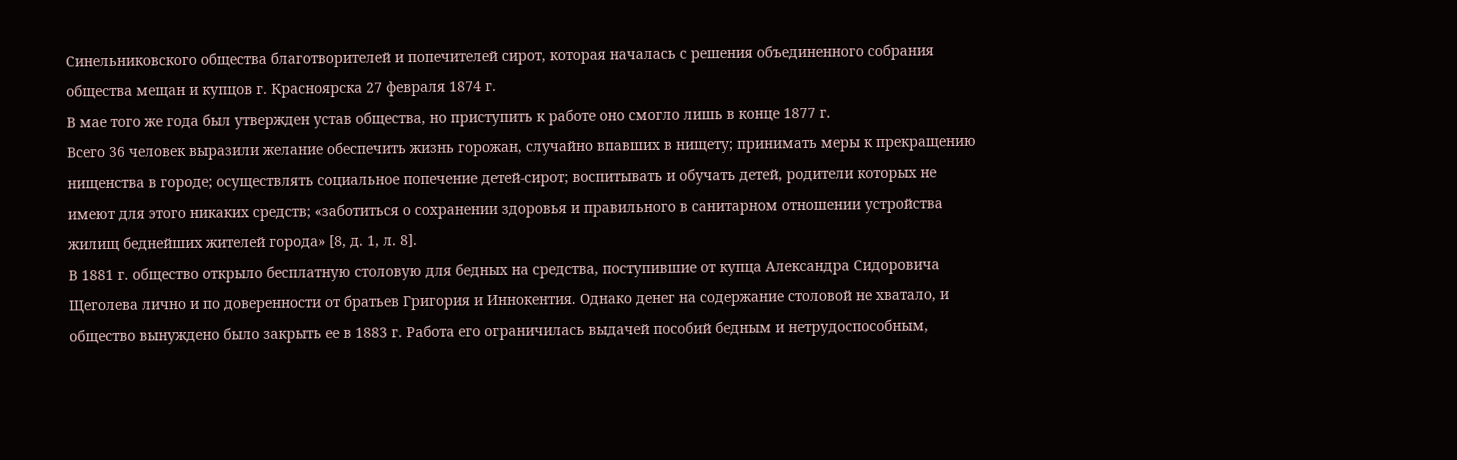Синельниковского общества благотворителей и попечителей сирот, которая началась с решения объединенного собрания общества мещан и купцов г. Красноярска 27 февраля 1874 г.
В мае того же года был утвержден устав общества, но приступить к работе оно смогло лишь в конце 1877 г.
Всего 36 человек выразили желание обеспечить жизнь горожан, случайно впавших в нищету; принимать меры к прекращению нищенства в городе; осуществлять социальное попечение детей-сирот; воспитывать и обучать детей, родители которых не имеют для этого никаких средств; «заботиться о сохранении здоровья и правильного в санитарном отношении устройства жилищ беднейших жителей города» [8, д. 1, л. 8].
В 1881 г. общество открыло бесплатную столовую для бедных на средства, поступившие от купца Александра Сидоровича Щеголева лично и по доверенности от братьев Григория и Иннокентия. Однако денег на содержание столовой не хватало, и общество вынуждено было закрыть ее в 1883 г. Работа его ограничилась выдачей пособий бедным и нетрудоспособным,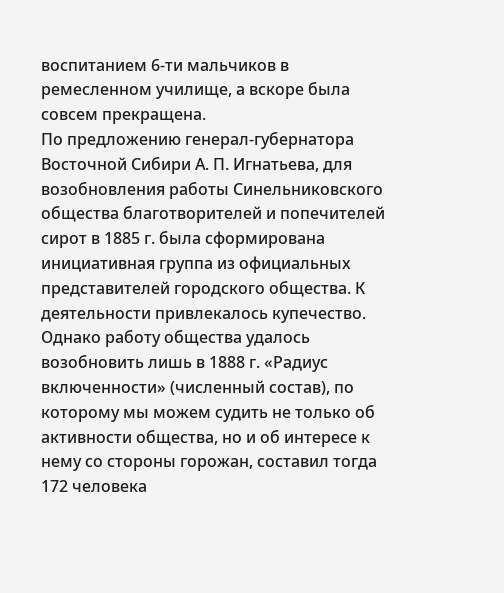воспитанием 6-ти мальчиков в ремесленном училище, а вскоре была совсем прекращена.
По предложению генерал-губернатора Восточной Сибири А. П. Игнатьева, для возобновления работы Синельниковского общества благотворителей и попечителей сирот в 1885 г. была сформирована инициативная группа из официальных представителей городского общества. К деятельности привлекалось купечество. Однако работу общества удалось возобновить лишь в 1888 г. «Радиус включенности» (численный состав), по которому мы можем судить не только об активности общества, но и об интересе к нему со стороны горожан, составил тогда 172 человека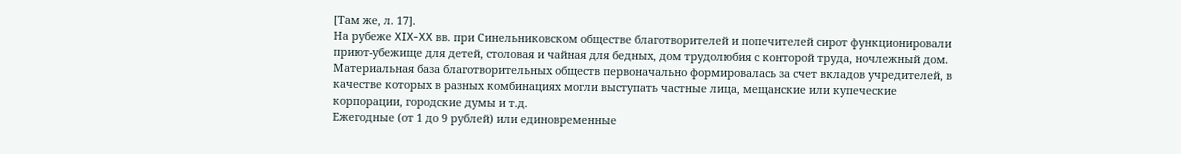[Там же, л. 17].
На рубеже XIX-XX вв. при Синельниковском обществе благотворителей и попечителей сирот функционировали приют-убежище для детей, столовая и чайная для бедных, дом трудолюбия с конторой труда, ночлежный дом.
Материальная база благотворительных обществ первоначально формировалась за счет вкладов учредителей, в качестве которых в разных комбинациях могли выступать частные лица, мещанские или купеческие корпорации, городские думы и т.д.
Ежегодные (от 1 до 9 рублей) или единовременные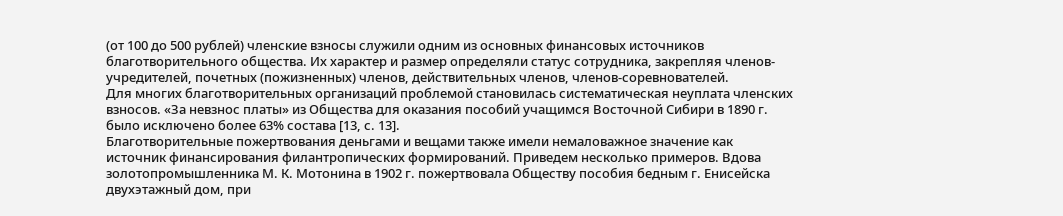(от 100 до 500 рублей) членские взносы служили одним из основных финансовых источников благотворительного общества. Их характер и размер определяли статус сотрудника, закрепляя членов-учредителей, почетных (пожизненных) членов, действительных членов, членов-соревнователей.
Для многих благотворительных организаций проблемой становилась систематическая неуплата членских взносов. «За невзнос платы» из Общества для оказания пособий учащимся Восточной Сибири в 1890 г. было исключено более 63% состава [13, с. 13].
Благотворительные пожертвования деньгами и вещами также имели немаловажное значение как источник финансирования филантропических формирований. Приведем несколько примеров. Вдова золотопромышленника М. К. Мотонина в 1902 г. пожертвовала Обществу пособия бедным г. Енисейска двухэтажный дом, при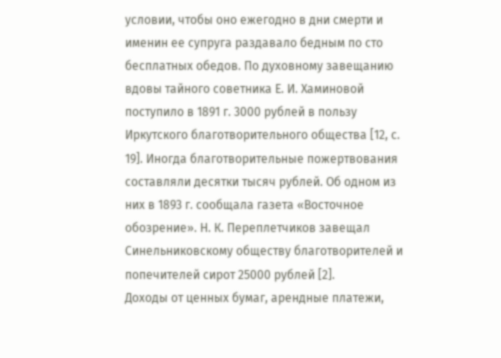условии, чтобы оно ежегодно в дни смерти и именин ее супруга раздавало бедным по сто бесплатных обедов. По духовному завещанию вдовы тайного советника Е. И. Хаминовой поступило в 1891 г. 3000 рублей в пользу Иркутского благотворительного общества [12, с. 19]. Иногда благотворительные пожертвования составляли десятки тысяч рублей. Об одном из них в 1893 г. сообщала газета «Восточное обозрение». Н. К. Переплетчиков завещал Синельниковскому обществу благотворителей и попечителей сирот 25000 рублей [2].
Доходы от ценных бумаг, арендные платежи,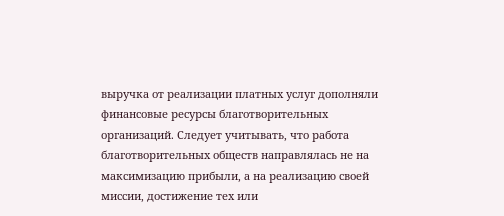выручка от реализации платных услуг дополняли финансовые ресурсы благотворительных организаций. Следует учитывать, что работа благотворительных обществ направлялась не на максимизацию прибыли, а на реализацию своей миссии, достижение тех или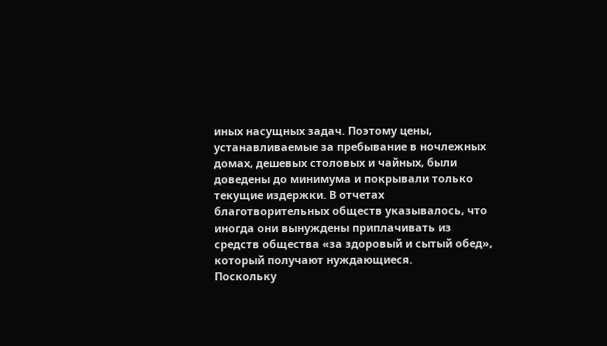иных насущных задач. Поэтому цены, устанавливаемые за пребывание в ночлежных домах, дешевых столовых и чайных, были доведены до минимума и покрывали только текущие издержки. В отчетах благотворительных обществ указывалось, что иногда они вынуждены приплачивать из средств общества «за здоровый и сытый обед», который получают нуждающиеся.
Поскольку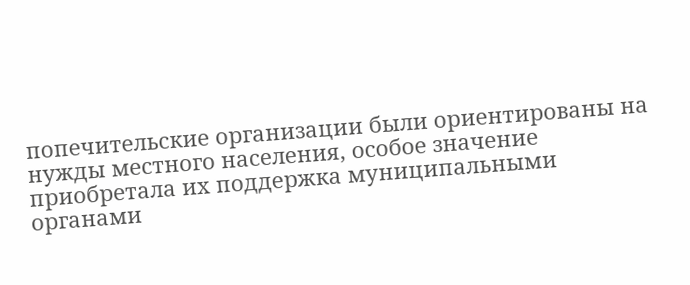попечительские организации были ориентированы на нужды местного населения, особое значение приобретала их поддержка муниципальными органами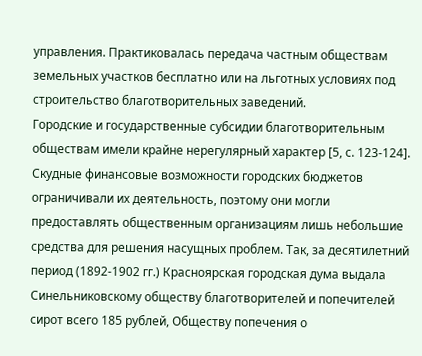управления. Практиковалась передача частным обществам земельных участков бесплатно или на льготных условиях под строительство благотворительных заведений.
Городские и государственные субсидии благотворительным обществам имели крайне нерегулярный характер [5, с. 123-124]. Скудные финансовые возможности городских бюджетов ограничивали их деятельность, поэтому они могли предоставлять общественным организациям лишь небольшие средства для решения насущных проблем. Так, за десятилетний период (1892-1902 гг.) Красноярская городская дума выдала Синельниковскому обществу благотворителей и попечителей сирот всего 185 рублей, Обществу попечения о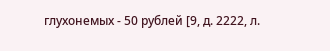глухонемых - 50 рублей [9, д. 2222, л.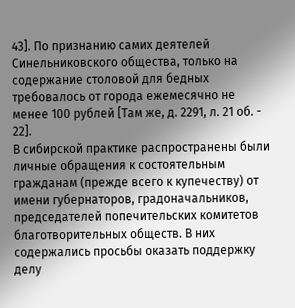43]. По признанию самих деятелей Синельниковского общества, только на содержание столовой для бедных требовалось от города ежемесячно не менее 100 рублей [Там же, д. 2291, л. 21 об. - 22].
В сибирской практике распространены были личные обращения к состоятельным гражданам (прежде всего к купечеству) от имени губернаторов, градоначальников, председателей попечительских комитетов благотворительных обществ. В них содержались просьбы оказать поддержку делу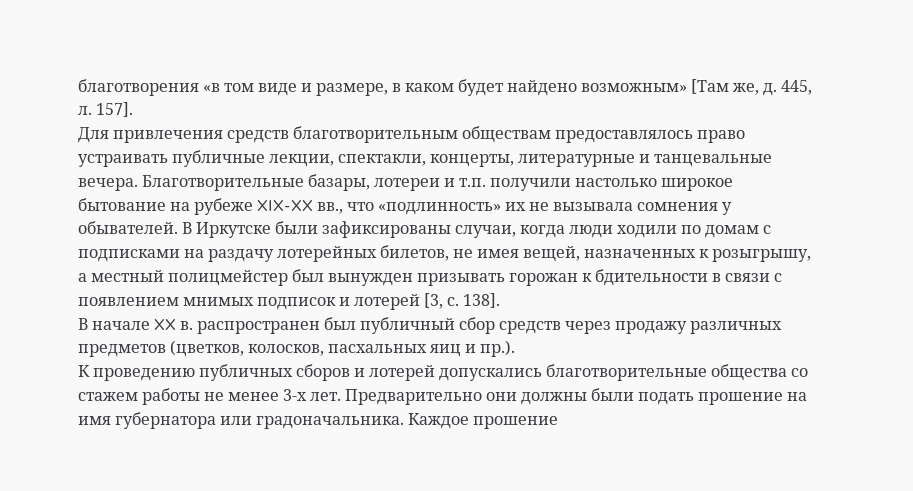благотворения «в том виде и размере, в каком будет найдено возможным» [Там же, д. 445, л. 157].
Для привлечения средств благотворительным обществам предоставлялось право устраивать публичные лекции, спектакли, концерты, литературные и танцевальные вечера. Благотворительные базары, лотереи и т.п. получили настолько широкое бытование на рубеже XIX-XX вв., что «подлинность» их не вызывала сомнения у обывателей. В Иркутске были зафиксированы случаи, когда люди ходили по домам с подписками на раздачу лотерейных билетов, не имея вещей, назначенных к розыгрышу, а местный полицмейстер был вынужден призывать горожан к бдительности в связи с появлением мнимых подписок и лотерей [3, с. 138].
В начале XX в. распространен был публичный сбор средств через продажу различных предметов (цветков, колосков, пасхальных яиц и пр.).
К проведению публичных сборов и лотерей допускались благотворительные общества со стажем работы не менее 3-х лет. Предварительно они должны были подать прошение на имя губернатора или градоначальника. Каждое прошение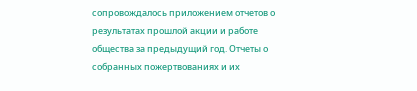сопровождалось приложением отчетов о результатах прошлой акции и работе общества за предыдущий год. Отчеты о собранных пожертвованиях и их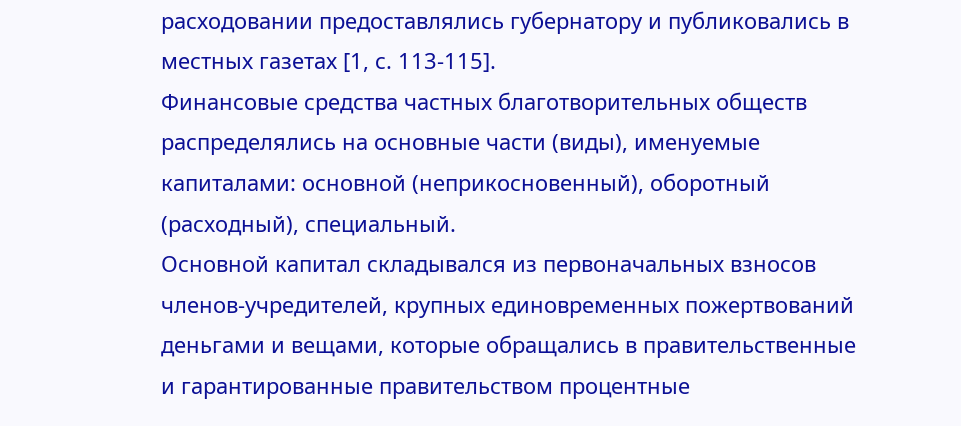расходовании предоставлялись губернатору и публиковались в местных газетах [1, с. 113-115].
Финансовые средства частных благотворительных обществ распределялись на основные части (виды), именуемые капиталами: основной (неприкосновенный), оборотный (расходный), специальный.
Основной капитал складывался из первоначальных взносов членов-учредителей, крупных единовременных пожертвований деньгами и вещами, которые обращались в правительственные и гарантированные правительством процентные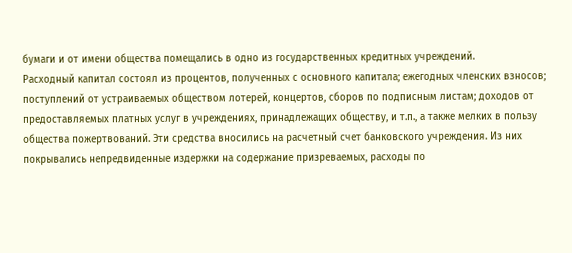бумаги и от имени общества помещались в одно из государственных кредитных учреждений.
Расходный капитал состоял из процентов, полученных с основного капитала; ежегодных членских взносов; поступлений от устраиваемых обществом лотерей, концертов, сборов по подписным листам; доходов от предоставляемых платных услуг в учреждениях, принадлежащих обществу, и т.п., а также мелких в пользу общества пожертвований. Эти средства вносились на расчетный счет банковского учреждения. Из них покрывались непредвиденные издержки на содержание призреваемых, расходы по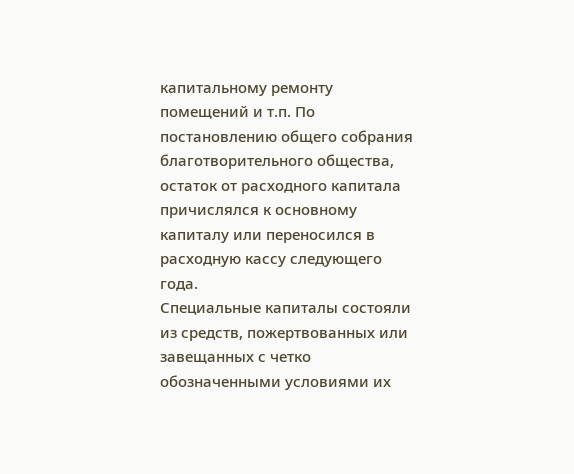капитальному ремонту помещений и т.п. По постановлению общего собрания благотворительного общества, остаток от расходного капитала причислялся к основному капиталу или переносился в расходную кассу следующего года.
Специальные капиталы состояли из средств, пожертвованных или завещанных с четко обозначенными условиями их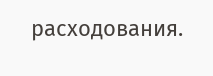расходования.